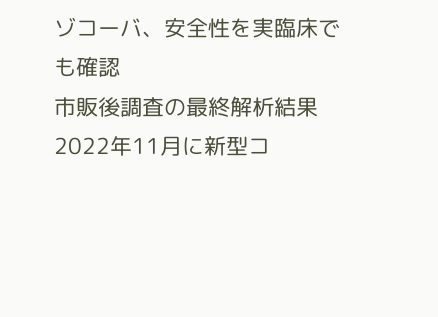ゾコーバ、安全性を実臨床でも確認
市販後調査の最終解析結果
2022年11月に新型コ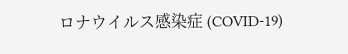ロナウイルス感染症 (COVID-19)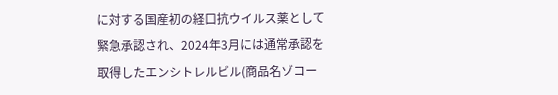に対する国産初の経口抗ウイルス薬として緊急承認され、2024年3月には通常承認を取得したエンシトレルビル(商品名ゾコー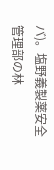バ)。塩野義製薬安全管理部の林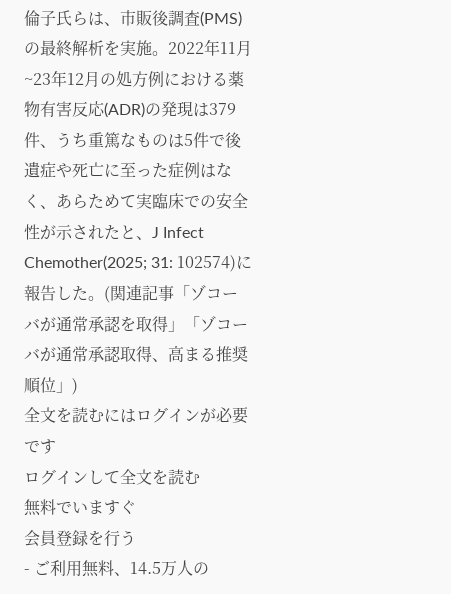倫子氏らは、市販後調査(PMS)の最終解析を実施。2022年11月~23年12月の処方例における薬物有害反応(ADR)の発現は379件、うち重篤なものは5件で後遺症や死亡に至った症例はなく、あらためて実臨床での安全性が示されたと、J Infect Chemother(2025; 31: 102574)に報告した。(関連記事「ゾコーバが通常承認を取得」「ゾコーバが通常承認取得、高まる推奨順位」)
全文を読むにはログインが必要です
ログインして全文を読む
無料でいますぐ
会員登録を行う
- ご利用無料、14.5万人の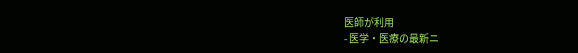医師が利用
- 医学・医療の最新ニ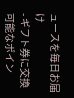ュースを毎日お届け
- ギフト券に交換可能なポイン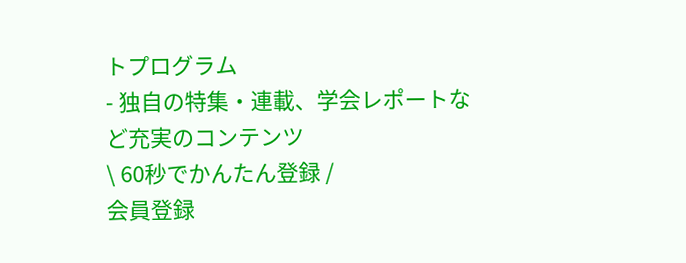トプログラム
- 独自の特集・連載、学会レポートなど充実のコンテンツ
\ 60秒でかんたん登録 /
会員登録